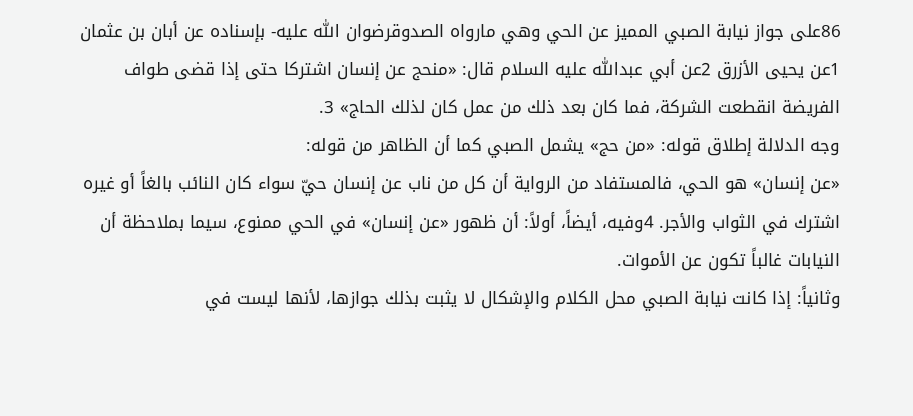86على جواز نيابة الصبي المميز عن الحي وهي مارواه الصدوقرضوان اللّٰه عليه- بإسناده عن أبان بن عثمان 1عن يحيى الأزرق 2عن أبي عبداللّٰه عليه السلام قال: «منحج عن إنسان اشتركا حتى إذا قضى طواف الفريضة انقطعت الشركة، فما كان بعد ذلك من عمل كان لذلك الحاج» 3.
وجه الدلالة إطلاق قوله: «من حج» يشمل الصبي كما أن الظاهر من قوله:
«عن إنسان» هو الحي، فالمستفاد من الرواية أن كل من ناب عن إنسان حيّ سواء كان النائب بالغاً أو غيره اشترك في الثواب والأجر. 4وفيه، أيضاً، أولاً: أن ظهور «عن إنسان» في الحي ممنوع، سيما بملاحظة أن النيابات غالباً تكون عن الأموات.
وثانياً: إذا كانت نيابة الصبي محل الكلام والإشكال لا يثبت بذلك جوازها، لأنها ليست في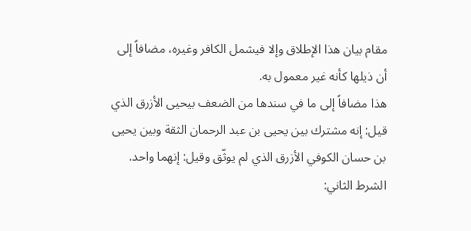مقام بيان هذا الإطلاق وإلا فيشمل الكافر وغيره، مضافاً إلى أن ذيلها كأنه غير معمول به.
هذا مضافاً إلى ما في سندها من الضعف بيحيى الأزرق الذي قيل: إنه مشترك بين يحيى بن عبد الرحمان الثقة وبين يحيى بن حسان الكوفي الأزرق الذي لم يوثّق وقيل: إنهما واحد.
الشرط الثاني: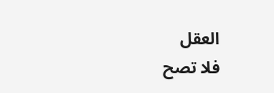العقل
فلا تصح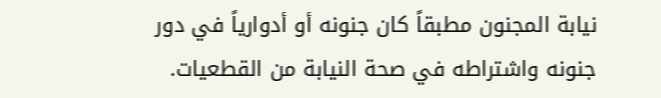نيابة المجنون مطبقاً كان جنونه أو أدوارياً في دور جنونه واشتراطه في صحة النيابة من القطعيات.